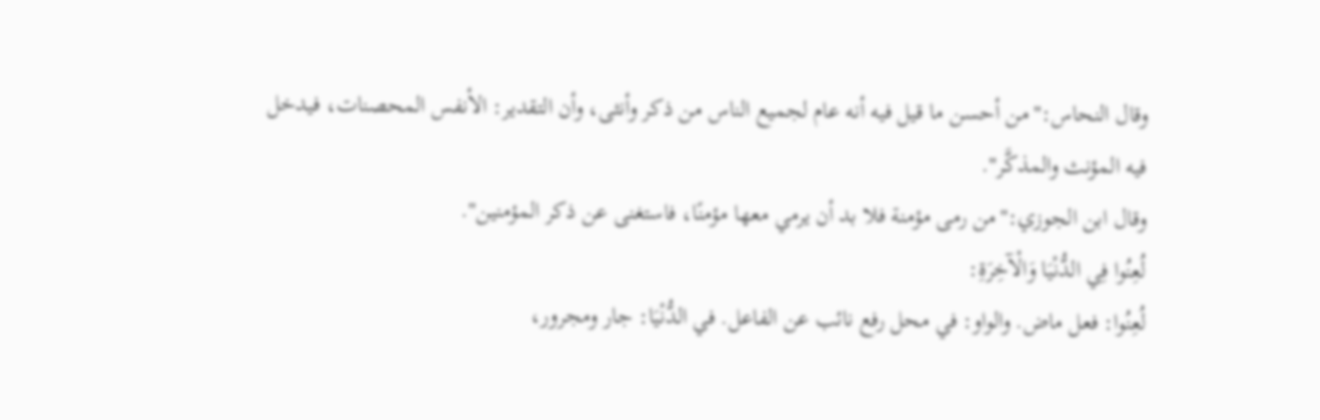وقال النحاس:"من أحسن ما قيل فيه أنه عام لجميع الناس من ذكر وأنثى، وأن التقدير: الأنفس المحصنات، فيدخل فيه المؤنث والمذكَّر".
وقال ابن الجوزي:"من رمى مؤمنة فلا بد أن يرمي معها مؤمنًا، فاستغنى عن ذكر المؤمنين".
لُعِنُوا فِي الدُّنْيَا وَالْآخِرَةِ:
لُعِنُوا: فعل ماض. والواو: في محل رفع نائب عن الفاعل. في الدُّنْيَا: جار ومجرور،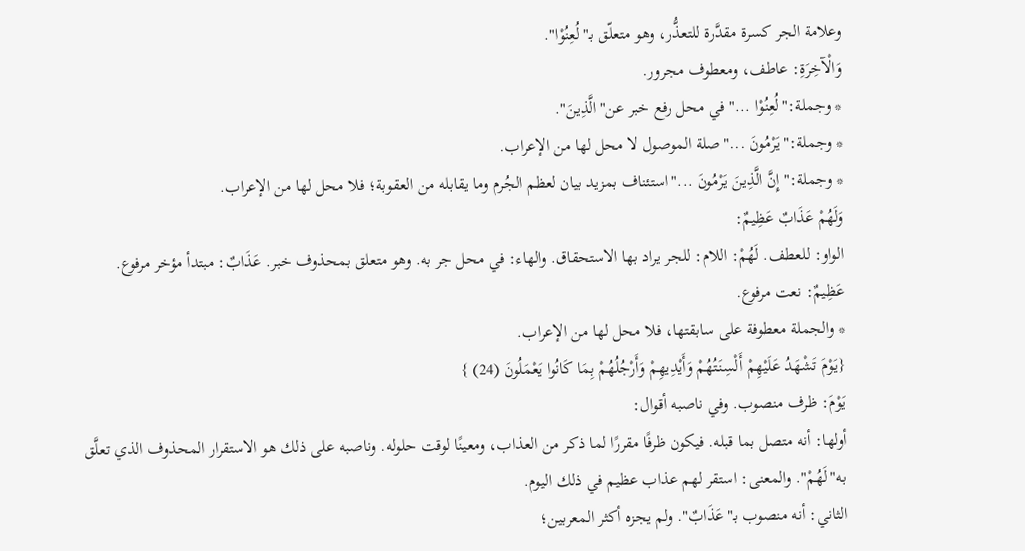وعلامة الجر كسرة مقدَّرة للتعذُّر، وهو متعلّق بـ"لُعِنُوْا".
وَالْآخِرَةِ: عاطف، ومعطوف مجرور.
* وجملة:"لُعِنُوْا ..."في محل رفع خبر عن"الَّذِينَ".
* وجملة:"يَرْمُونَ ..."صلة الموصول لا محل لها من الإعراب.
* وجملة:"إِنَّ الَّذِينَ يَرْمُونَ ..."استئناف بمزيد بيان لعظم الجُرم وما يقابله من العقوبة؛ فلا محل لها من الإعراب.
وَلَهُمْ عَذَابٌ عَظِيمٌ:
الواو: للعطف. لَهُمْ: اللام: للجر يراد بها الاستحقاق. والهاء: في محل جر به. وهو متعلق بمحذوف خبر. عَذَابٌ: مبتدأ مؤخر مرفوع. عَظِيمٌ: نعت مرفوع.
* والجملة معطوفة على سابقتها، فلا محل لها من الإعراب.
{يَوْمَ تَشْهَدُ عَلَيْهِمْ أَلْسِنَتُهُمْ وَأَيْدِيهِمْ وَأَرْجُلُهُمْ بِمَا كَانُوا يَعْمَلُونَ (24) }
يَوْمَ: ظرف منصوب. وفي ناصبه أقوال:
أولها: أنه متصل بما قبله. فيكون ظرفًا مقررًا لما ذكر من العذاب، ومعينًا لوقت حلوله. وناصبه على ذلك هو الاستقرار المحذوف الذي تعلَّق به"لَهُمْ". والمعنى: استقر لهم عذاب عظيم في ذلك اليوم.
الثاني: أنه منصوب بـ"عَذَابٌ". ولم يجزه أكثر المعربين؛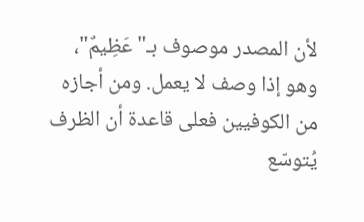لأن المصدر موصوف بـ"عَظِيمٌ"، وهو إذا وصف لا يعمل. ومن أجازه من الكوفيين فعلى قاعدة أن الظرف يُتوسّع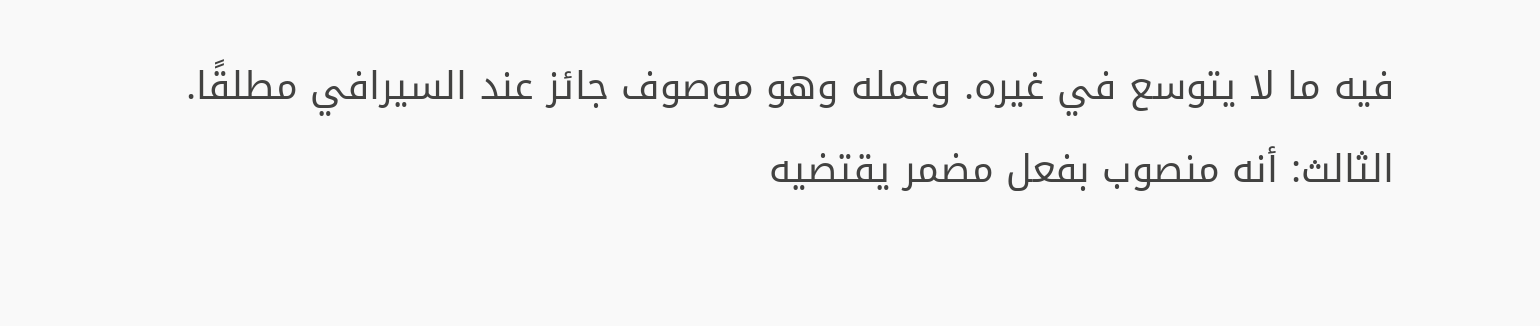فيه ما لا يتوسع في غيره. وعمله وهو موصوف جائز عند السيرافي مطلقًا.
الثالث: أنه منصوب بفعل مضمر يقتضيه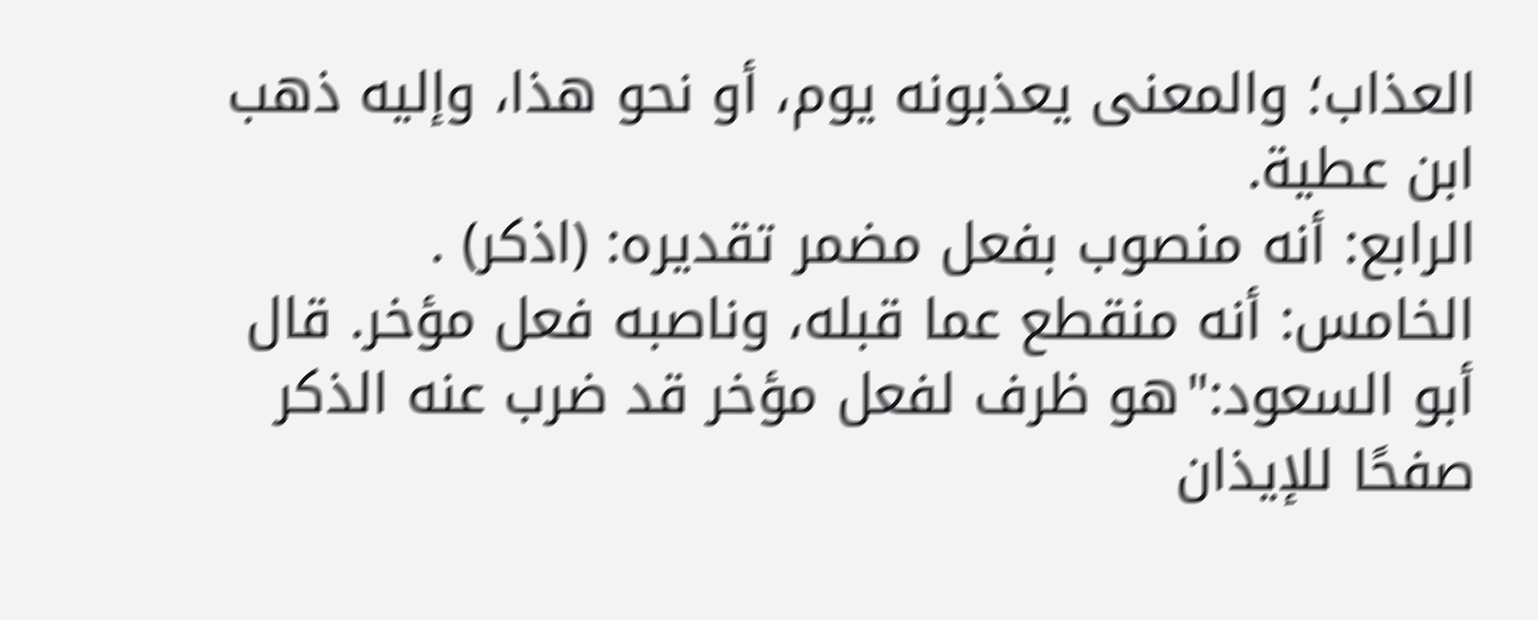العذاب؛ والمعنى يعذبونه يوم، أو نحو هذا، وإليه ذهب ابن عطية.
الرابع: أنه منصوب بفعل مضمر تقديره: (اذكر) .
الخامس: أنه منقطع عما قبله، وناصبه فعل مؤخر. قال أبو السعود:"هو ظرف لفعل مؤخر قد ضرب عنه الذكر صفحًا للإيذان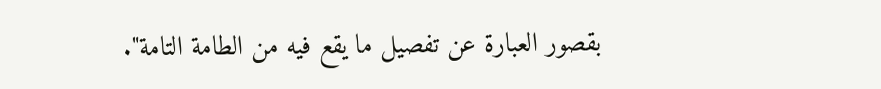بقصور العبارة عن تفصيل ما يقع فيه من الطامة التامة".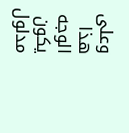وعلى هذا الوجه يكون مدلول